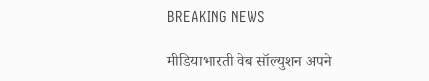BREAKING NEWS

मीडियाभारती वेब सॉल्युशन अपने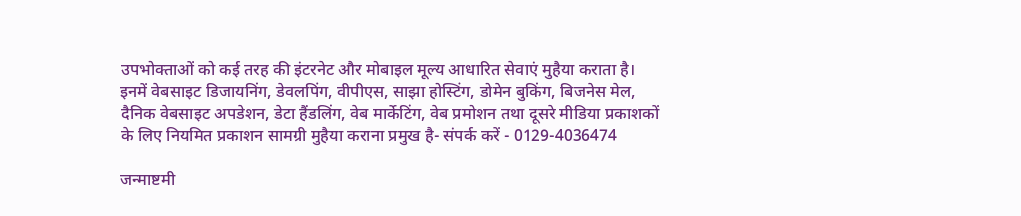उपभोक्ताओं को कई तरह की इंटरनेट और मोबाइल मूल्य आधारित सेवाएं मुहैया कराता है। इनमें वेबसाइट डिजायनिंग, डेवलपिंग, वीपीएस, साझा होस्टिंग, डोमेन बुकिंग, बिजनेस मेल, दैनिक वेबसाइट अपडेशन, डेटा हैंडलिंग, वेब मार्केटिंग, वेब प्रमोशन तथा दूसरे मीडिया प्रकाशकों के लिए नियमित प्रकाशन सामग्री मुहैया कराना प्रमुख है- संपर्क करें - 0129-4036474

जन्माष्टमी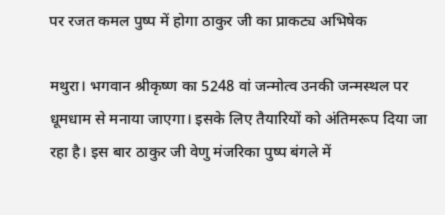पर रजत कमल पुष्प में होगा ठाकुर जी का प्राकट्य अभिषेक

मथुरा। भगवान श्रीकृष्ण का 5248 वां जन्मोत्व उनकी जन्मस्थल पर धूमधाम से मनाया जाएगा। इसके लिए तैयारियों को अंतिमरूप दिया जा रहा है। इस बार ठाकुर जी वेणु मंजरिका पुष्प बंगले में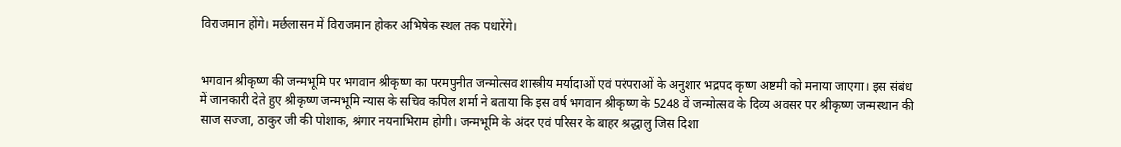विराजमान होंगे। मर्छलासन में विराजमान होकर अभिषेक स्थल तक पधारेंगे।


भगवान श्रीकृष्ण की जन्मभूमि पर भगवान श्रीकृष्ण का परमपुनीत जन्मोत्सव शास्त्रीय मर्यादाओं एवं परंपराओं के अनुशार भद्रपद कृष्ण अष्टमी को मनाया जाएगा। इस संबंध में जानकारी देते हुए श्रीकृष्ण जन्मभूमि न्यास के सचिव कपिल शर्मा ने बताया कि इस वर्ष भगवान श्रीकृष्ण के 5248 वें जन्मोत्सव के दिव्य अवसर पर श्रीकृष्ण जन्मस्थान की साज सज्जा, ठाकुर जी की पोशाक, श्रंगार नयनाभिराम होगी। जन्मभूमि के अंदर एवं परिसर के बाहर श्रद्धालु जिस दिशा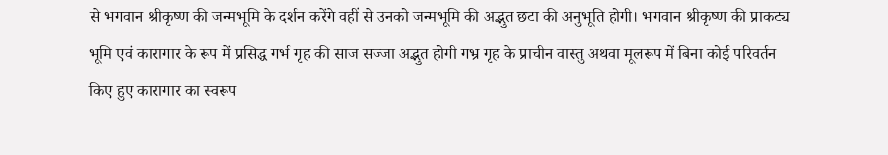से भगवान श्रीकृष्ण की जन्मभूमि के दर्शन करेंगे वहीं से उनको जन्मभूमि की अद्भुत छटा की अनुभूति होगी। भगवान श्रीकृष्ण की प्राकट्य भूमि एवं कारागार के रूप में प्रसिद्ध गर्भ गृह की साज सज्जा अद्भुत होगी गभ्र गृह के प्राचीन वास्तु अथवा मूलरूप में बिना कोई परिवर्तन किए हुए कारागार का स्वरूप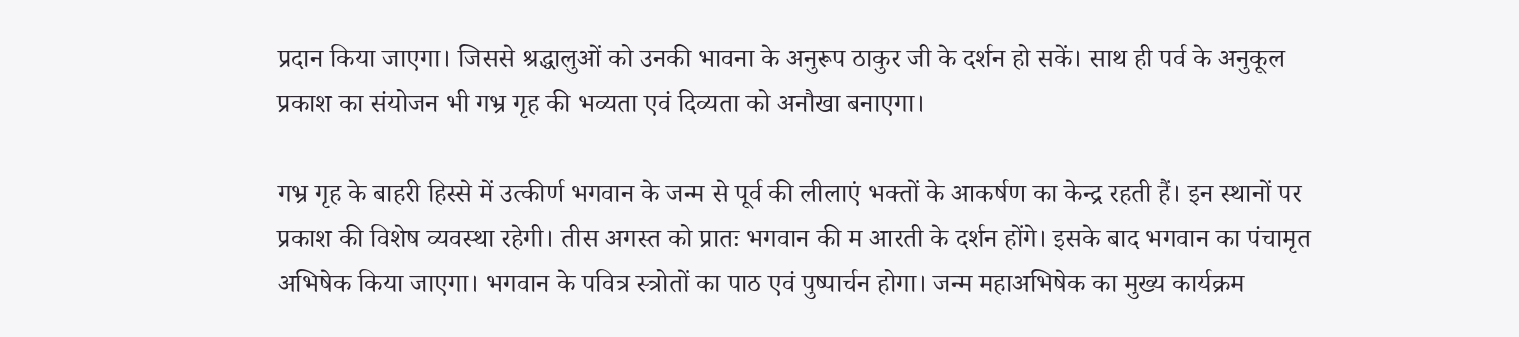प्रदान किया जाएगा। जिससे श्रद्धालुओं को उनकी भावना के अनुरूप ठाकुर जी के दर्शन हो सकें। साथ ही पर्व के अनुकूल प्रकाश का संयोजन भी गभ्र गृह की भव्यता एवं दिव्यता को अनौखा बनाएगा।

गभ्र गृह के बाहरी हिस्से में उत्कीर्ण भगवान के जन्म से पूर्व की लीलाएं भक्तों के आकर्षण का केन्द्र रहती हैं। इन स्थानों पर प्रकाश की विशेष व्यवस्था रहेगी। तीस अगस्त को प्रातः भगवान की म आरती के दर्शन होंगे। इसके बाद भगवान का पंचामृत अभिषेक किया जाएगा। भगवान के पवित्र स्त्रोतों का पाठ एवं पुष्पार्चन होगा। जन्म महाअभिषेक का मुख्य कार्यक्रम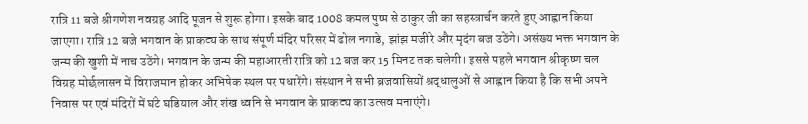रात्रि 11 बजे श्रीगणेश नवग्रह आदि पूजन से शुरू होगा। इसके बाद 1008 कमल पुष्प से ठाकुर जी का सहस्त्रार्चन करते हुए आह्वान किया जाएगा। रात्रि 12 बजे भगवान के प्राकट्य के साथ संपूर्ण मंदिर परिसर में ढोल नगाडे, झांझ मजीरे और मृदंग बज उठेंगे। असंख्य भक्त भगवान के जन्म की खुशी में नाच उठेंगे। भगवान के जन्म की महाआरती रात्रि को 12 बज कर 15 मिनट तक चलेगी। इससे पहले भगवान श्रीकृष्ण चल विग्रह मोर्छलासन में विराजमान होकर अभिषेक स्थल पर पधारेंगे। संस्थान ने सभी ब्रजवासियों श्रद्धालुओं से आह्वान किया है कि सभी अपने निवास पर एवं मंदिरों में घंटे घडियाल और शंख ध्वनि से भगवान के प्राकट्य का उत्सव मनाएंगे।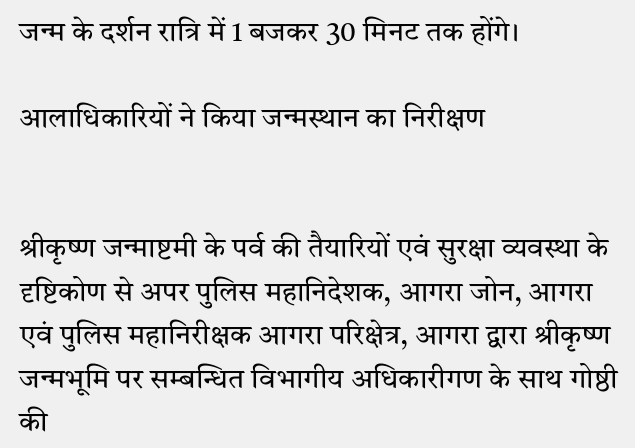जन्म के दर्शन रात्रि में 1 बजकर 30 मिनट तक होंगे।

आलाधिकारियों ने किया जन्मस्थान का निरीक्षण


श्रीकृष्ण जन्माष्टमी के पर्व की तैयारियों एवं सुरक्षा व्यवस्था के दृष्टिकोण से अपर पुलिस महानिदेशक, आगरा जोन, आगरा एवं पुलिस महानिरीक्षक आगरा परिक्षेत्र, आगरा द्वारा श्रीकृष्ण जन्मभूमि पर सम्बन्धित विभागीय अधिकारीगण के साथ गोष्ठी की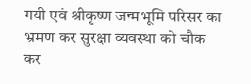गयी एवं श्रीकृष्ण जन्मभूमि परिसर का भ्रमण कर सुरक्षा व्यवस्था को चौक कर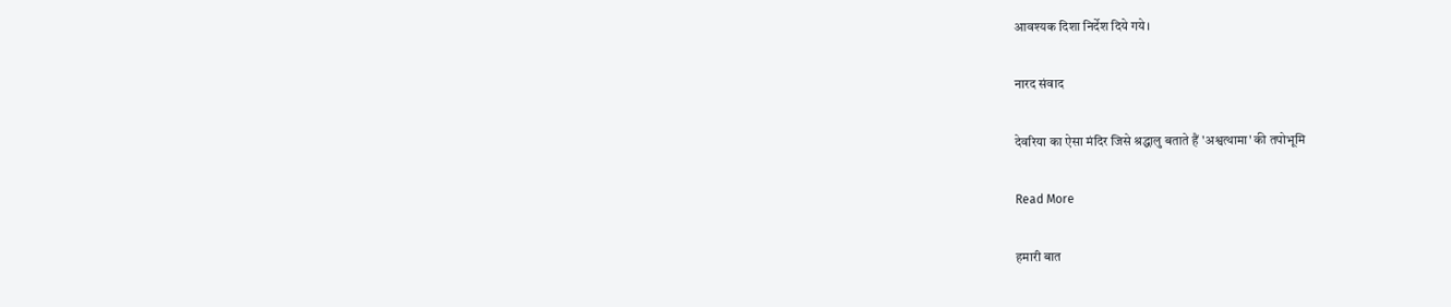आवश्यक दिशा निर्देश दिये गये।

नारद संवाद

देवरिया का ऐसा मंदिर जिसे श्रद्धालु बताते हैं 'अश्वत्थामा' की तपोभूमि

Read More

हमारी बात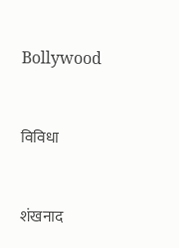Bollywood


विविधा


शंखनाद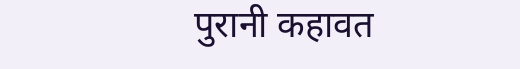पुरानी कहावत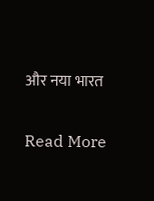और नया भारत

Read More